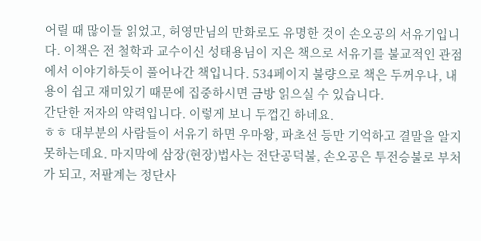어릴 때 많이들 읽었고, 허영만님의 만화로도 유명한 것이 손오공의 서유기입니다. 이책은 전 철학과 교수이신 성태용님이 지은 책으로 서유기를 불교적인 관점에서 이야기하듯이 풀어나간 책입니다. 534페이지 불량으로 책은 두꺼우나, 내용이 쉽고 재미있기 때문에 집중하시면 금방 읽으실 수 있습니다.
간단한 저자의 약력입니다. 이렇게 보니 두껍긴 하네요.
ㅎㅎ 대부분의 사람들이 서유기 하면 우마왕, 파초선 등만 기억하고 결말을 알지 못하는데요. 마지막에 삼장(현장)법사는 전단공덕불, 손오공은 투전승불로 부처가 되고, 저팔계는 정단사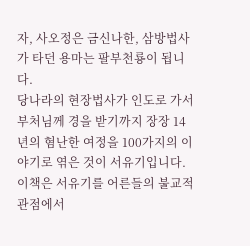자, 사오정은 금신나한, 삼방법사가 타던 용마는 팔부천룡이 됩니다.
당나라의 현장법사가 인도로 가서 부처님께 경을 받기까지 장장 14년의 혐난한 여정을 100가지의 이야기로 엮은 것이 서유기입니다. 이책은 서유기를 어른들의 불교적 관점에서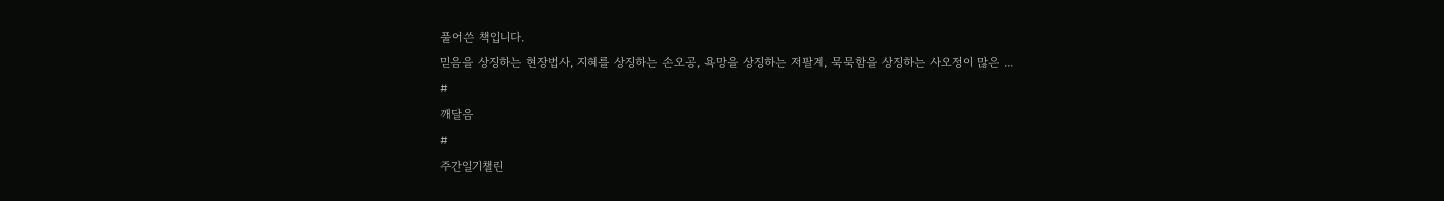풀어쓴 책입니다.
믿음을 상징하는 현장법사, 지혜를 상징하는 손오공, 욕망을 상징하는 저팔계, 묵묵함을 상징하는 사오정이 많은 ...
#
깨달음
#
주간일기챌린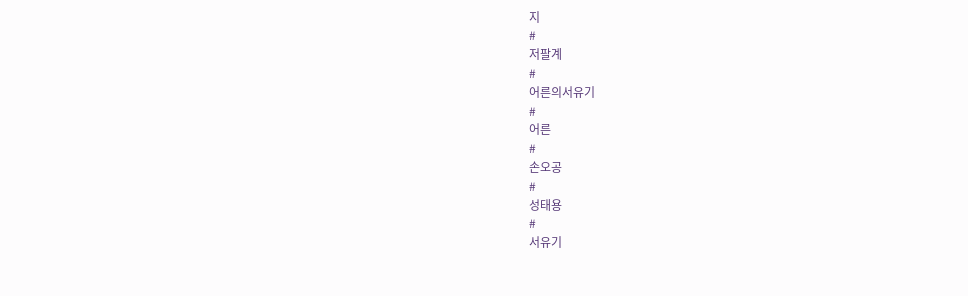지
#
저팔계
#
어른의서유기
#
어른
#
손오공
#
성태용
#
서유기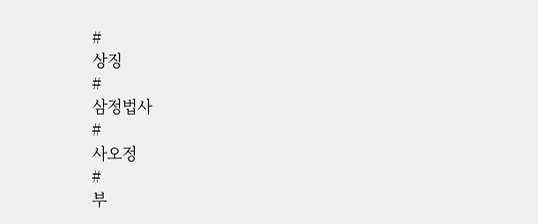#
상징
#
삼정법사
#
사오정
#
부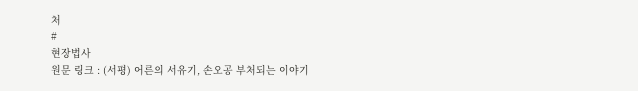처
#
현장법사
원문 링크 : (서평) 어른의 서유기, 손오공 부처되는 이야기